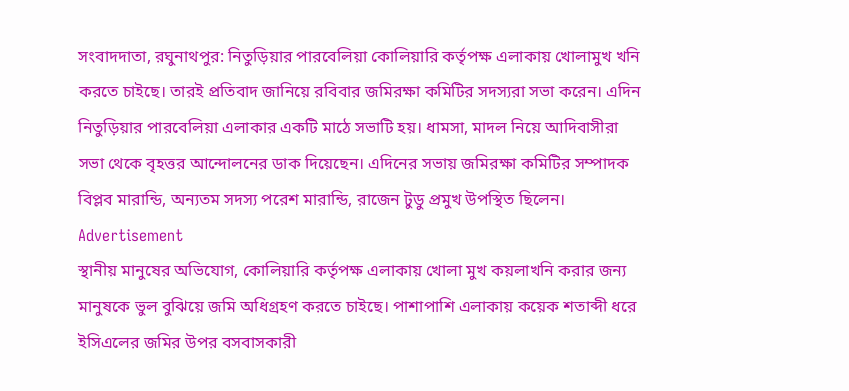সংবাদদাতা, রঘুনাথপুর: নিতুড়িয়ার পারবেলিয়া কোলিয়ারি কর্তৃপক্ষ এলাকায় খোলামুখ খনি করতে চাইছে। তারই প্রতিবাদ জানিয়ে রবিবার জমিরক্ষা কমিটির সদস্যরা সভা করেন। এদিন নিতুড়িয়ার পারবেলিয়া এলাকার একটি মাঠে সভাটি হয়। ধামসা, মাদল নিয়ে আদিবাসীরা সভা থেকে বৃহত্তর আন্দোলনের ডাক দিয়েছেন। এদিনের সভায় জমিরক্ষা কমিটির সম্পাদক বিপ্লব মারান্ডি, অন্যতম সদস্য পরেশ মারান্ডি, রাজেন টুডু প্রমুখ উপস্থিত ছিলেন।
Advertisement
স্থানীয় মানুষের অভিযোগ, কোলিয়ারি কর্তৃপক্ষ এলাকায় খোলা মুখ কয়লাখনি করার জন্য মানুষকে ভুল বুঝিয়ে জমি অধিগ্রহণ করতে চাইছে। পাশাপাশি এলাকায় কয়েক শতাব্দী ধরে ইসিএলের জমির উপর বসবাসকারী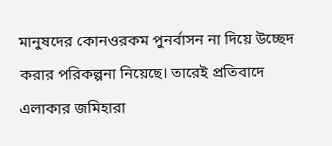মানুষদের কোনওরকম পুনর্বাসন না দিয়ে উচ্ছেদ করার পরিকল্পনা নিয়েছে। তারেই প্রতিবাদে এলাকার জমিহারা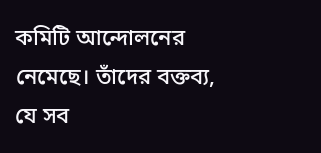কমিটি আন্দোলনের নেমেছে। তাঁদের বক্তব্য, যে সব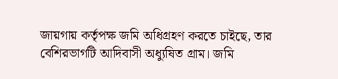জায়গায় কর্তৃপক্ষ জমি অধিগ্রহণ করতে চাইছে, তার বেশিরভাগটি আদিবাসী অধ্যুষিত গ্রাম। জমি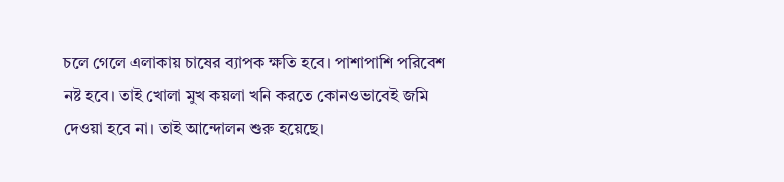চলে গেলে এলাকায় চাষের ব্যাপক ক্ষতি হবে। পাশাপাশি পরিবেশ নষ্ট হবে। তাই খোলা মুখ কয়লা খনি করতে কোনওভাবেই জমি দেওয়া হবে না। তাই আন্দোলন শুরু হয়েছে।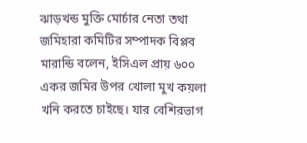ঝাড়খন্ড মুক্তি মোর্চার নেতা তথা জমিহারা কমিটির সম্পাদক বিপ্লব মারান্ডি বলেন, ইসিএল প্রায় ৬০০ একর জমির উপর খোলা মুখ কয়লা খনি করতে চাইছে। যার বেশিরভাগ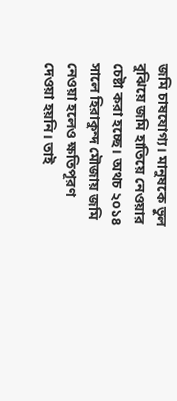জমি চাষযোগ্য। মানুষকে ভুল বুঝিয়ে জমি হাতিয়ে নেওয়ার চেষ্টা করা হচ্ছে। অথচ ২০১৪ সালে হিরাকুন্দ মৌজায় জমি নেওয়া হলেও ক্ষতিপূরণ দেওয়া হয়নি। তাই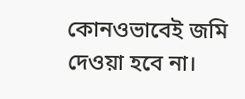কোনওভাবেই জমি দেওয়া হবে না।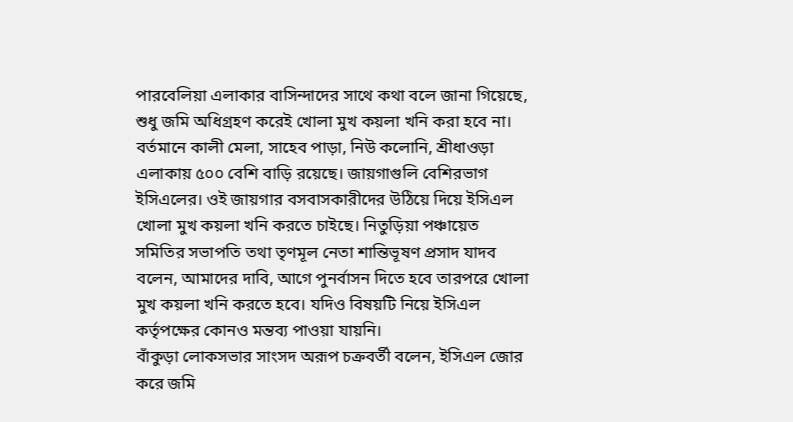পারবেলিয়া এলাকার বাসিন্দাদের সাথে কথা বলে জানা গিয়েছে, শুধু জমি অধিগ্রহণ করেই খোলা মুখ কয়লা খনি করা হবে না। বর্তমানে কালী মেলা, সাহেব পাড়া, নিউ কলোনি, শ্রীধাওড়া এলাকায় ৫০০ বেশি বাড়ি রয়েছে। জায়গাগুলি বেশিরভাগ ইসিএলের। ওই জায়গার বসবাসকারীদের উঠিয়ে দিয়ে ইসিএল খোলা মুখ কয়লা খনি করতে চাইছে। নিতুড়িয়া পঞ্চায়েত সমিতির সভাপতি তথা তৃণমূল নেতা শান্তিভূষণ প্রসাদ যাদব বলেন, আমাদের দাবি, আগে পুনর্বাসন দিতে হবে তারপরে খোলা মুখ কয়লা খনি করতে হবে। যদিও বিষয়টি নিয়ে ইসিএল কর্তৃপক্ষের কোনও মন্তব্য পাওয়া যায়নি।
বাঁকুড়া লোকসভার সাংসদ অরূপ চক্রবর্তী বলেন, ইসিএল জোর করে জমি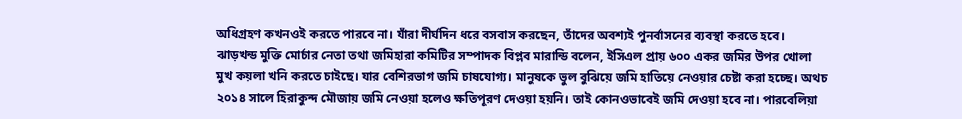অধিগ্রহণ কখনওই করতে পারবে না। যাঁরা দীর্ঘদিন ধরে বসবাস করছেন, তাঁদের অবশ্যই পুনর্বাসনের ব্যবস্থা করতে হবে।
ঝাড়খন্ড মুক্তি মোর্চার নেতা তথা জমিহারা কমিটির সম্পাদক বিপ্লব মারান্ডি বলেন, ইসিএল প্রায় ৬০০ একর জমির উপর খোলা মুখ কয়লা খনি করতে চাইছে। যার বেশিরভাগ জমি চাষযোগ্য। মানুষকে ভুল বুঝিয়ে জমি হাতিয়ে নেওয়ার চেষ্টা করা হচ্ছে। অথচ ২০১৪ সালে হিরাকুন্দ মৌজায় জমি নেওয়া হলেও ক্ষতিপূরণ দেওয়া হয়নি। তাই কোনওভাবেই জমি দেওয়া হবে না। পারবেলিয়া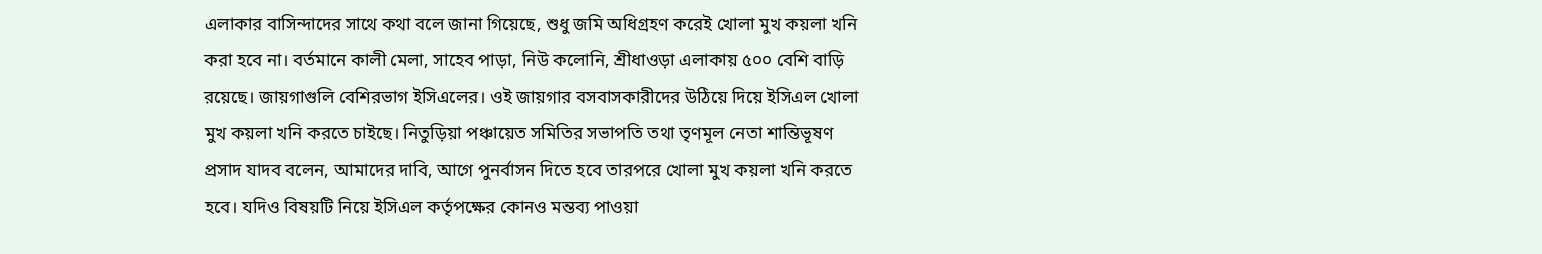এলাকার বাসিন্দাদের সাথে কথা বলে জানা গিয়েছে, শুধু জমি অধিগ্রহণ করেই খোলা মুখ কয়লা খনি করা হবে না। বর্তমানে কালী মেলা, সাহেব পাড়া, নিউ কলোনি, শ্রীধাওড়া এলাকায় ৫০০ বেশি বাড়ি রয়েছে। জায়গাগুলি বেশিরভাগ ইসিএলের। ওই জায়গার বসবাসকারীদের উঠিয়ে দিয়ে ইসিএল খোলা মুখ কয়লা খনি করতে চাইছে। নিতুড়িয়া পঞ্চায়েত সমিতির সভাপতি তথা তৃণমূল নেতা শান্তিভূষণ প্রসাদ যাদব বলেন, আমাদের দাবি, আগে পুনর্বাসন দিতে হবে তারপরে খোলা মুখ কয়লা খনি করতে হবে। যদিও বিষয়টি নিয়ে ইসিএল কর্তৃপক্ষের কোনও মন্তব্য পাওয়া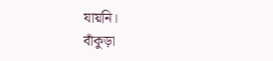যায়নি।
বাঁকুড়া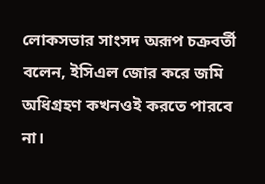লোকসভার সাংসদ অরূপ চক্রবর্তী বলেন, ইসিএল জোর করে জমি অধিগ্রহণ কখনওই করতে পারবে না।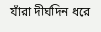যাঁরা দীর্ঘদিন ধরে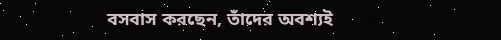বসবাস করছেন, তাঁদের অবশ্যই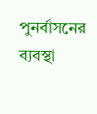পুনর্বাসনের ব্যবস্থা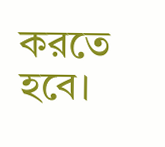করতে হবে।